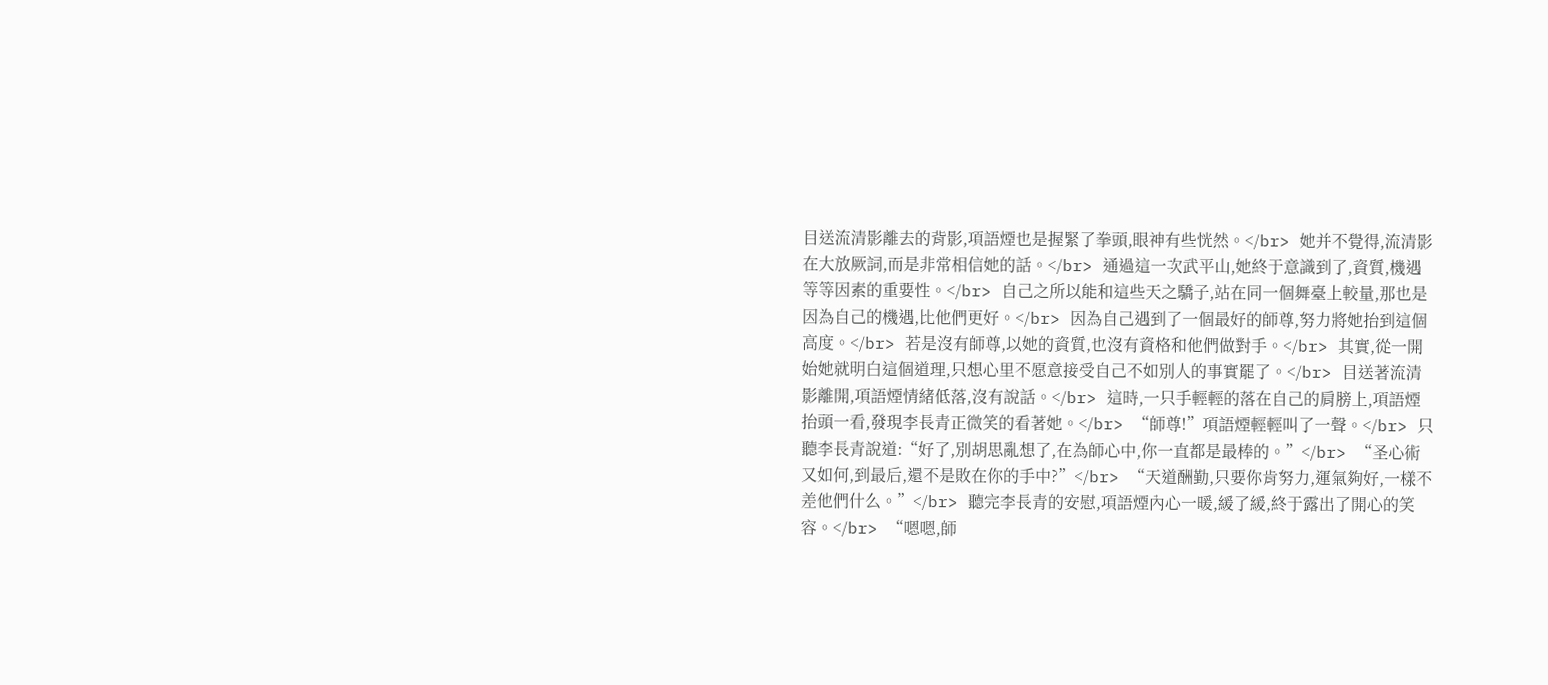目送流清影離去的背影,項語煙也是握緊了拳頭,眼神有些恍然。</br> 她并不覺得,流清影在大放厥詞,而是非常相信她的話。</br> 通過這一次武平山,她終于意識到了,資質,機遇等等因素的重要性。</br> 自己之所以能和這些天之驕子,站在同一個舞臺上較量,那也是因為自己的機遇,比他們更好。</br> 因為自己遇到了一個最好的師尊,努力將她抬到這個高度。</br> 若是沒有師尊,以她的資質,也沒有資格和他們做對手。</br> 其實,從一開始她就明白這個道理,只想心里不愿意接受自己不如別人的事實罷了。</br> 目送著流清影離開,項語煙情緒低落,沒有說話。</br> 這時,一只手輕輕的落在自己的肩膀上,項語煙抬頭一看,發現李長青正微笑的看著她。</br> “師尊!”項語煙輕輕叫了一聲。</br> 只聽李長青說道:“好了,別胡思亂想了,在為師心中,你一直都是最棒的。”</br> “圣心術又如何,到最后,還不是敗在你的手中?”</br> “天道酬勤,只要你肯努力,運氣夠好,一樣不差他們什么。”</br> 聽完李長青的安慰,項語煙內心一暖,緩了緩,終于露出了開心的笑容。</br> “嗯嗯,師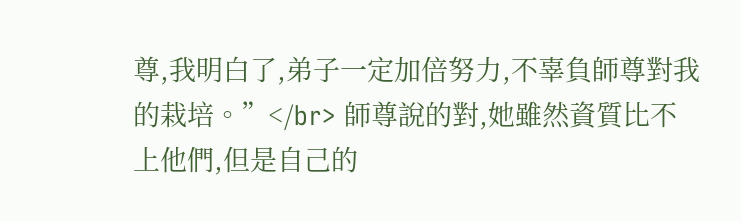尊,我明白了,弟子一定加倍努力,不辜負師尊對我的栽培。”</br> 師尊說的對,她雖然資質比不上他們,但是自己的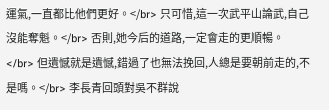運氣,一直都比他們更好。</br> 只可惜,這一次武平山論武,自己沒能奪魁。</br> 否則,她今后的道路,一定會走的更順暢。</br> 但遺憾就是遺憾,錯過了也無法挽回,人總是要朝前走的,不是嗎。</br> 李長青回頭對吳不群說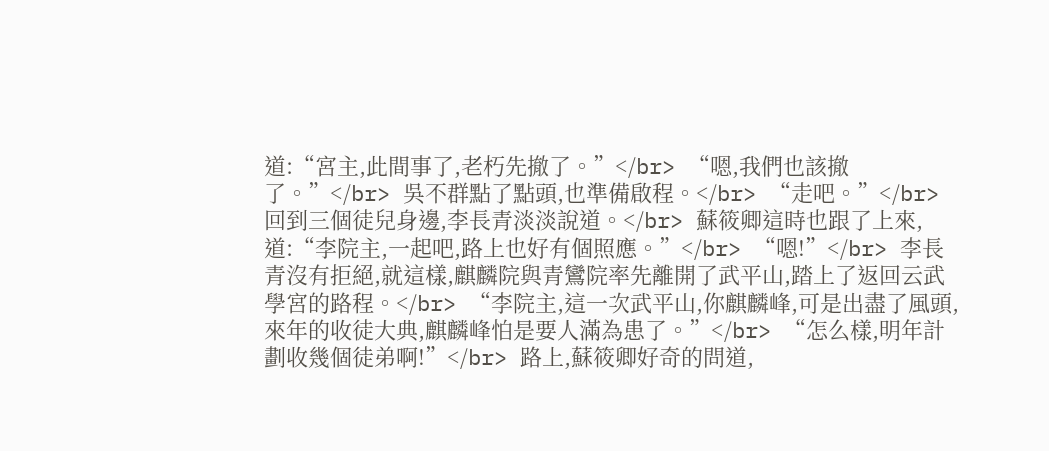道:“宮主,此間事了,老朽先撤了。”</br> “嗯,我們也該撤了。”</br> 吳不群點了點頭,也準備啟程。</br> “走吧。”</br> 回到三個徒兒身邊,李長青淡淡說道。</br> 蘇筱卿這時也跟了上來,道:“李院主,一起吧,路上也好有個照應。”</br> “嗯!”</br> 李長青沒有拒絕,就這樣,麒麟院與青鸞院率先離開了武平山,踏上了返回云武學宮的路程。</br> “李院主,這一次武平山,你麒麟峰,可是出盡了風頭,來年的收徒大典,麒麟峰怕是要人滿為患了。”</br> “怎么樣,明年計劃收幾個徒弟啊!”</br> 路上,蘇筱卿好奇的問道,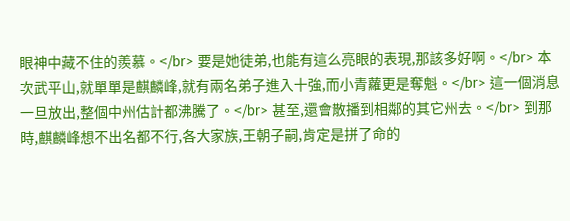眼神中藏不住的羨慕。</br> 要是她徒弟,也能有這么亮眼的表現,那該多好啊。</br> 本次武平山,就單單是麒麟峰,就有兩名弟子進入十強,而小青蘿更是奪魁。</br> 這一個消息一旦放出,整個中州估計都沸騰了。</br> 甚至,還會散播到相鄰的其它州去。</br> 到那時,麒麟峰想不出名都不行,各大家族,王朝子嗣,肯定是拼了命的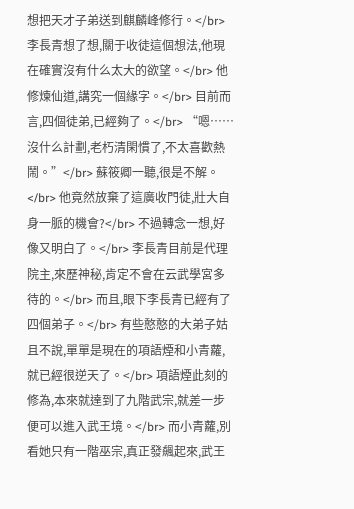想把天才子弟送到麒麟峰修行。</br> 李長青想了想,關于收徒這個想法,他現在確實沒有什么太大的欲望。</br> 他修煉仙道,講究一個緣字。</br> 目前而言,四個徒弟,已經夠了。</br> “嗯……沒什么計劃,老朽清閑慣了,不太喜歡熱鬧。”</br> 蘇筱卿一聽,很是不解。</br> 他竟然放棄了這廣收門徒,壯大自身一脈的機會?</br> 不過轉念一想,好像又明白了。</br> 李長青目前是代理院主,來歷神秘,肯定不會在云武學宮多待的。</br> 而且,眼下李長青已經有了四個弟子。</br> 有些憨憨的大弟子姑且不說,單單是現在的項語煙和小青蘿,就已經很逆天了。</br> 項語煙此刻的修為,本來就達到了九階武宗,就差一步便可以進入武王境。</br> 而小青蘿,別看她只有一階巫宗,真正發飆起來,武王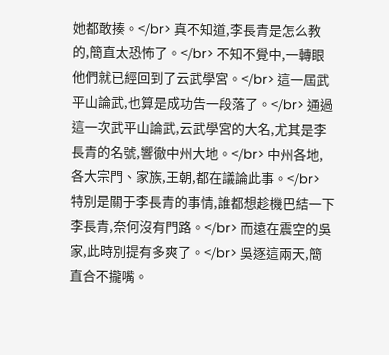她都敢揍。</br> 真不知道,李長青是怎么教的,簡直太恐怖了。</br> 不知不覺中,一轉眼他們就已經回到了云武學宮。</br> 這一屆武平山論武,也算是成功告一段落了。</br> 通過這一次武平山論武,云武學宮的大名,尤其是李長青的名號,響徹中州大地。</br> 中州各地,各大宗門、家族,王朝,都在議論此事。</br> 特別是關于李長青的事情,誰都想趁機巴結一下李長青,奈何沒有門路。</br> 而遠在震空的吳家,此時別提有多爽了。</br> 吳逐這兩天,簡直合不攏嘴。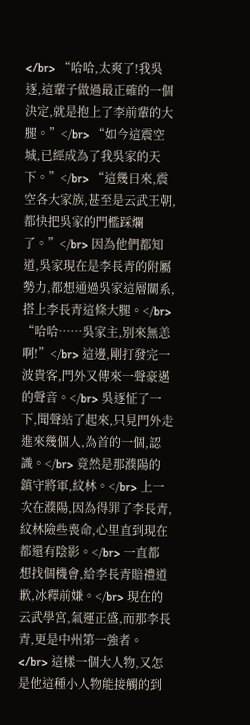</br> “哈哈,太爽了!我吳逐,這輩子做過最正確的一個決定,就是抱上了李前輩的大腿。”</br> “如今這震空城,已經成為了我吳家的天下。”</br> “這幾日來,震空各大家族,甚至是云武王朝,都快把吳家的門檻踩爛了。”</br> 因為他們都知道,吳家現在是李長青的附屬勢力,都想通過吳家這層關系,搭上李長青這條大腿。</br> “哈哈……吳家主,別來無恙啊!”</br> 這邊,剛打發完一波貴客,門外又傳來一聲豪邁的聲音。</br> 吳逐怔了一下,聞聲站了起來,只見門外走進來幾個人,為首的一個,認識。</br> 竟然是那濮陽的鎮守將軍,紋林。</br> 上一次在濮陽,因為得罪了李長青,紋林險些喪命,心里直到現在都還有陰影。</br> 一直都想找個機會,給李長青賠禮道歉,冰釋前嫌。</br> 現在的云武學宮,氣運正盛,而那李長青,更是中州第一強者。</br> 這樣一個大人物,又怎是他這種小人物能接觸的到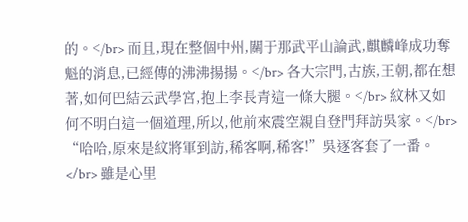的。</br> 而且,現在整個中州,關于那武平山論武,麒麟峰成功奪魁的消息,已經傳的沸沸揚揚。</br> 各大宗門,古族,王朝,都在想著,如何巴結云武學宮,抱上李長青這一條大腿。</br> 紋林又如何不明白這一個道理,所以,他前來震空親自登門拜訪吳家。</br> “哈哈,原來是紋將軍到訪,稀客啊,稀客!”吳逐客套了一番。</br> 雖是心里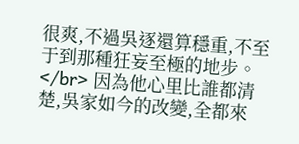很爽,不過吳逐還算穩重,不至于到那種狂妄至極的地步。</br> 因為他心里比誰都清楚,吳家如今的改變,全都來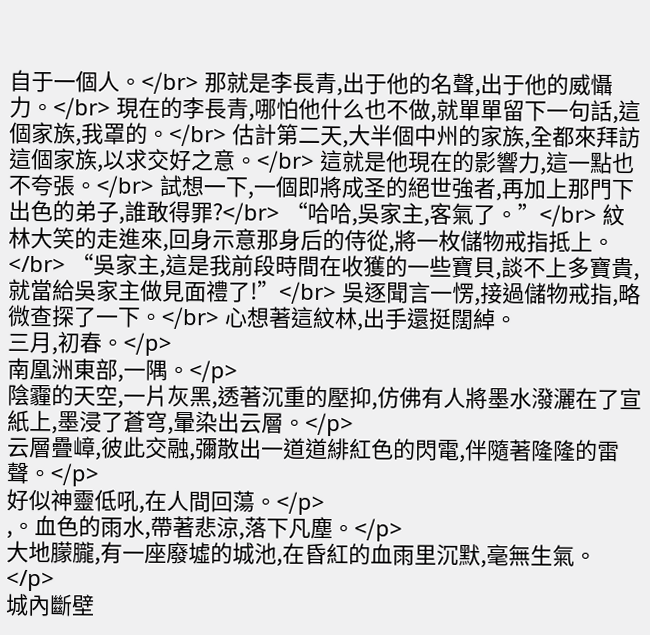自于一個人。</br> 那就是李長青,出于他的名聲,出于他的威懾力。</br> 現在的李長青,哪怕他什么也不做,就單單留下一句話,這個家族,我罩的。</br> 估計第二天,大半個中州的家族,全都來拜訪這個家族,以求交好之意。</br> 這就是他現在的影響力,這一點也不夸張。</br> 試想一下,一個即將成圣的絕世強者,再加上那門下出色的弟子,誰敢得罪?</br> “哈哈,吳家主,客氣了。”</br> 紋林大笑的走進來,回身示意那身后的侍從,將一枚儲物戒指抵上。</br> “吳家主,這是我前段時間在收獲的一些寶貝,談不上多寶貴,就當給吳家主做見面禮了!”</br> 吳逐聞言一愣,接過儲物戒指,略微查探了一下。</br> 心想著這紋林,出手還挺闊綽。
三月,初春。</p>
南凰洲東部,一隅。</p>
陰霾的天空,一片灰黑,透著沉重的壓抑,仿佛有人將墨水潑灑在了宣紙上,墨浸了蒼穹,暈染出云層。</p>
云層疊嶂,彼此交融,彌散出一道道緋紅色的閃電,伴隨著隆隆的雷聲。</p>
好似神靈低吼,在人間回蕩。</p>
,。血色的雨水,帶著悲涼,落下凡塵。</p>
大地朦朧,有一座廢墟的城池,在昏紅的血雨里沉默,毫無生氣。</p>
城內斷壁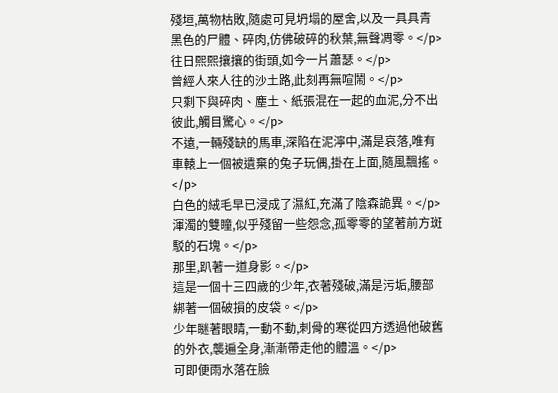殘垣,萬物枯敗,隨處可見坍塌的屋舍,以及一具具青黑色的尸體、碎肉,仿佛破碎的秋葉,無聲凋零。</p>
往日熙熙攘攘的街頭,如今一片蕭瑟。</p>
曾經人來人往的沙土路,此刻再無喧鬧。</p>
只剩下與碎肉、塵土、紙張混在一起的血泥,分不出彼此,觸目驚心。</p>
不遠,一輛殘缺的馬車,深陷在泥濘中,滿是哀落,唯有車轅上一個被遺棄的兔子玩偶,掛在上面,隨風飄搖。</p>
白色的絨毛早已浸成了濕紅,充滿了陰森詭異。</p>
渾濁的雙瞳,似乎殘留一些怨念,孤零零的望著前方斑駁的石塊。</p>
那里,趴著一道身影。</p>
這是一個十三四歲的少年,衣著殘破,滿是污垢,腰部綁著一個破損的皮袋。</p>
少年瞇著眼睛,一動不動,刺骨的寒從四方透過他破舊的外衣,襲遍全身,漸漸帶走他的體溫。</p>
可即便雨水落在臉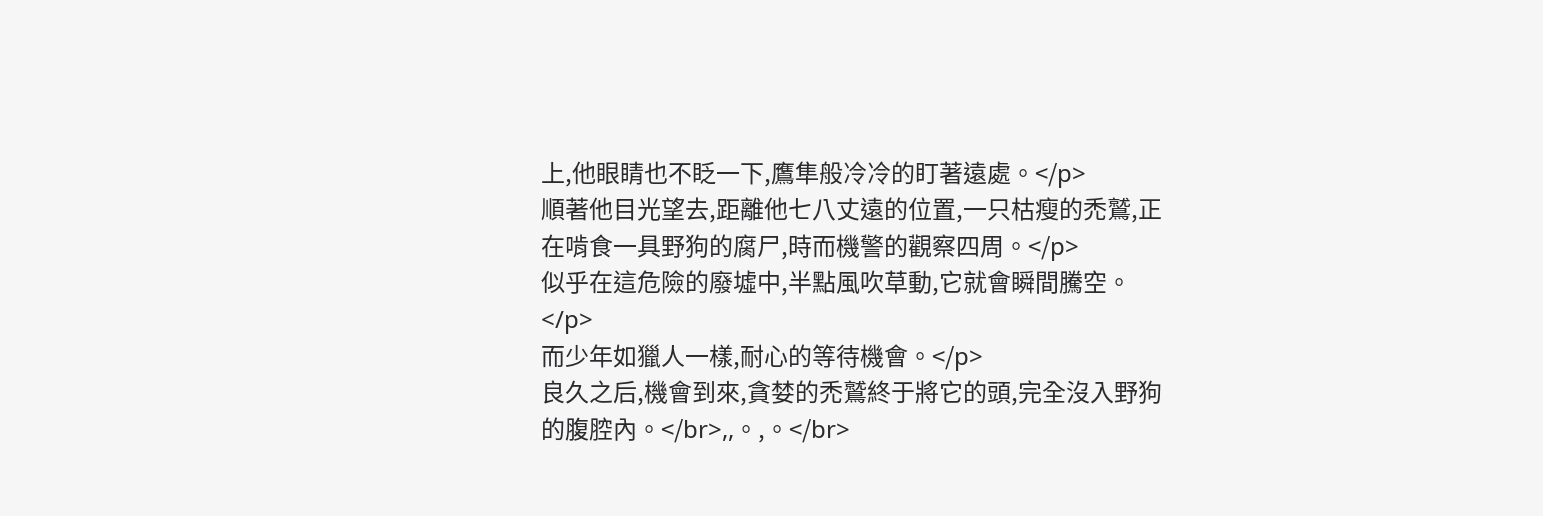上,他眼睛也不眨一下,鷹隼般冷冷的盯著遠處。</p>
順著他目光望去,距離他七八丈遠的位置,一只枯瘦的禿鷲,正在啃食一具野狗的腐尸,時而機警的觀察四周。</p>
似乎在這危險的廢墟中,半點風吹草動,它就會瞬間騰空。</p>
而少年如獵人一樣,耐心的等待機會。</p>
良久之后,機會到來,貪婪的禿鷲終于將它的頭,完全沒入野狗的腹腔內。</br>,,。,。</br>